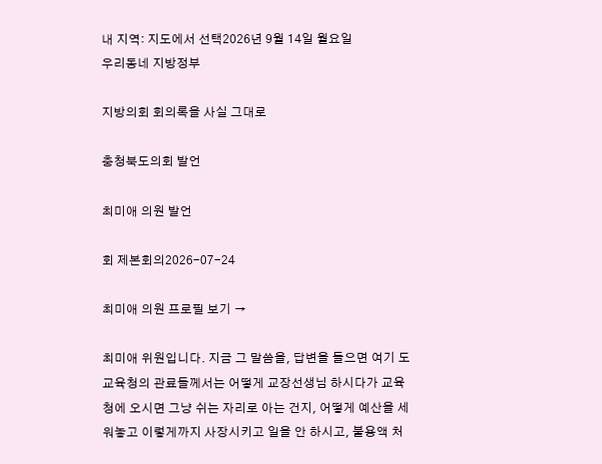내 지역: 지도에서 선택2026년 9월 14일 월요일
우리동네 지방정부

지방의회 회의록을 사실 그대로

충청북도의회 발언

최미애 의원 발언

회 제본회의2026-07-24

최미애 의원 프로필 보기 →

최미애 위원입니다. 지금 그 말씀을, 답변을 들으면 여기 도교육청의 관료들께서는 어떻게 교장선생님 하시다가 교육청에 오시면 그냥 쉬는 자리로 아는 건지, 어떻게 예산을 세워놓고 이렇게까지 사장시키고 일을 안 하시고, 불용액 처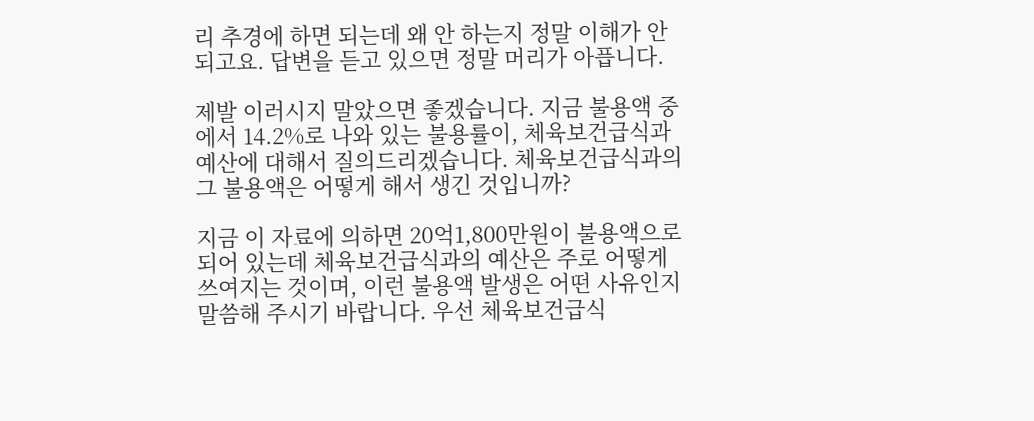리 추경에 하면 되는데 왜 안 하는지 정말 이해가 안 되고요. 답변을 듣고 있으면 정말 머리가 아픕니다.

제발 이러시지 말았으면 좋겠습니다. 지금 불용액 중에서 14.2%로 나와 있는 불용률이, 체육보건급식과 예산에 대해서 질의드리겠습니다. 체육보건급식과의 그 불용액은 어떻게 해서 생긴 것입니까?

지금 이 자료에 의하면 20억1,800만원이 불용액으로 되어 있는데 체육보건급식과의 예산은 주로 어떻게 쓰여지는 것이며, 이런 불용액 발생은 어떤 사유인지 말씀해 주시기 바랍니다. 우선 체육보건급식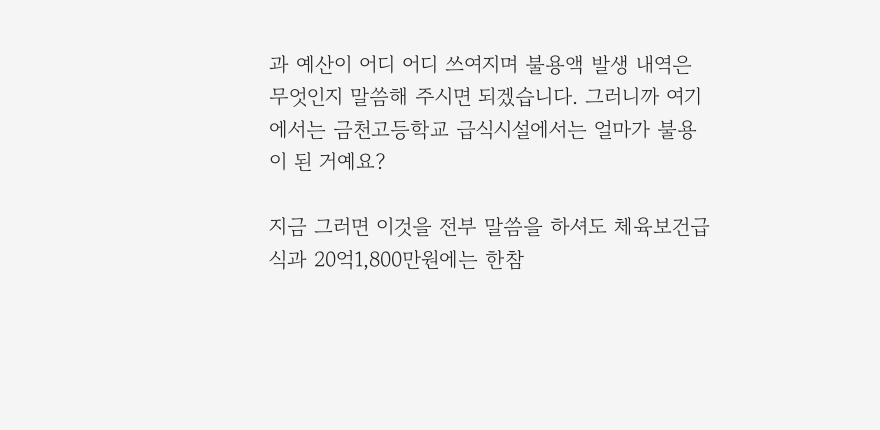과 예산이 어디 어디 쓰여지며 불용액 발생 내역은 무엇인지 말씀해 주시면 되겠습니다. 그러니까 여기에서는 금천고등학교 급식시설에서는 얼마가 불용이 된 거예요?

지금 그러면 이것을 전부 말씀을 하셔도 체육보건급식과 20억1,800만원에는 한참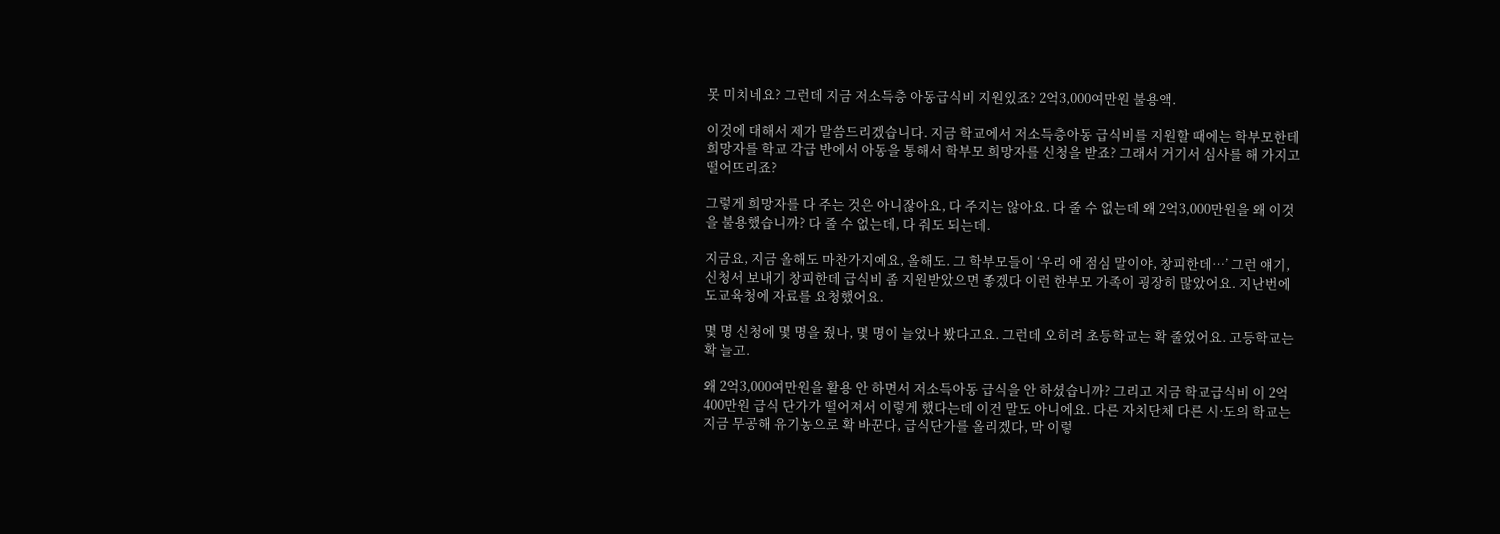못 미치네요? 그런데 지금 저소득층 아동급식비 지원있죠? 2억3,000여만원 불용액.

이것에 대해서 제가 말씀드리겠습니다. 지금 학교에서 저소득층아동 급식비를 지원할 때에는 학부모한테 희망자를 학교 각급 반에서 아동을 통해서 학부모 희망자를 신청을 받죠? 그래서 거기서 심사를 해 가지고 떨어뜨리죠?

그렇게 희망자를 다 주는 것은 아니잖아요, 다 주지는 않아요. 다 줄 수 없는데 왜 2억3,000만원을 왜 이것을 불용했습니까? 다 줄 수 없는데, 다 줘도 되는데.

지금요, 지금 올해도 마찬가지예요, 올해도. 그 학부모들이 ‘우리 애 점심 말이야, 창피한데…’ 그런 얘기, 신청서 보내기 창피한데 급식비 좀 지원받았으면 좋겠다 이런 한부모 가족이 굉장히 많았어요. 지난번에 도교육청에 자료를 요청했어요.

몇 명 신청에 몇 명을 줬나, 몇 명이 늘었나 봤다고요. 그런데 오히려 초등학교는 확 줄었어요. 고등학교는 확 늘고.

왜 2억3,000여만원을 활용 안 하면서 저소득아동 급식을 안 하셨습니까? 그리고 지금 학교급식비 이 2억400만원 급식 단가가 떨어져서 이렇게 했다는데 이건 말도 아니에요. 다른 자치단체 다른 시·도의 학교는 지금 무공해 유기농으로 확 바꾼다, 급식단가를 올리겠다, 막 이렇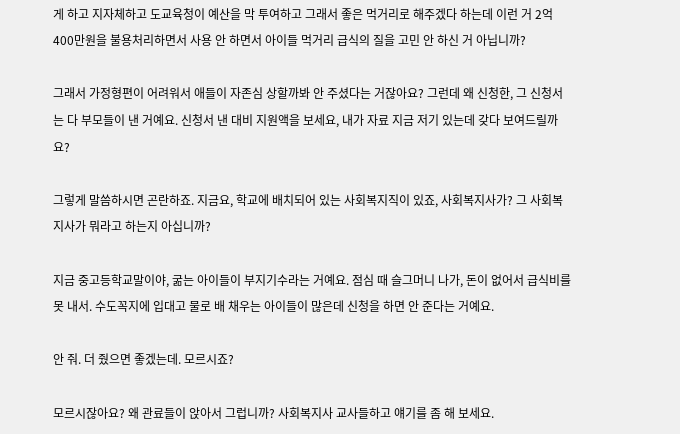게 하고 지자체하고 도교육청이 예산을 막 투여하고 그래서 좋은 먹거리로 해주겠다 하는데 이런 거 2억400만원을 불용처리하면서 사용 안 하면서 아이들 먹거리 급식의 질을 고민 안 하신 거 아닙니까?

그래서 가정형편이 어려워서 애들이 자존심 상할까봐 안 주셨다는 거잖아요? 그런데 왜 신청한, 그 신청서는 다 부모들이 낸 거예요. 신청서 낸 대비 지원액을 보세요, 내가 자료 지금 저기 있는데 갖다 보여드릴까요?

그렇게 말씀하시면 곤란하죠. 지금요, 학교에 배치되어 있는 사회복지직이 있죠, 사회복지사가? 그 사회복지사가 뭐라고 하는지 아십니까?

지금 중고등학교말이야, 굶는 아이들이 부지기수라는 거예요. 점심 때 슬그머니 나가, 돈이 없어서 급식비를 못 내서. 수도꼭지에 입대고 물로 배 채우는 아이들이 많은데 신청을 하면 안 준다는 거예요.

안 줘. 더 줬으면 좋겠는데. 모르시죠?

모르시잖아요? 왜 관료들이 앉아서 그럽니까? 사회복지사 교사들하고 얘기를 좀 해 보세요.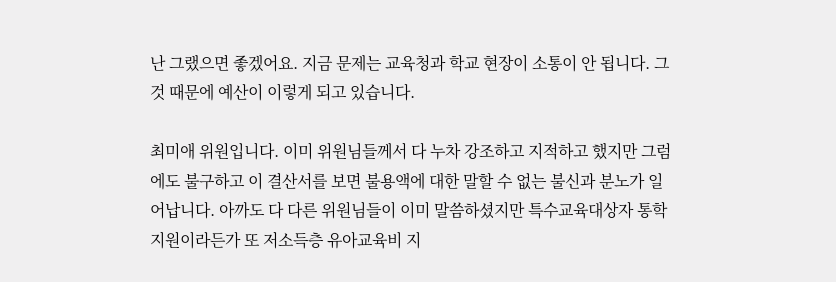난 그랬으면 좋겠어요. 지금 문제는 교육청과 학교 현장이 소통이 안 됩니다. 그것 때문에 예산이 이렇게 되고 있습니다.

최미애 위원입니다. 이미 위원님들께서 다 누차 강조하고 지적하고 했지만 그럼에도 불구하고 이 결산서를 보면 불용액에 대한 말할 수 없는 불신과 분노가 일어납니다. 아까도 다 다른 위원님들이 이미 말씀하셨지만 특수교육대상자 통학지원이라든가 또 저소득층 유아교육비 지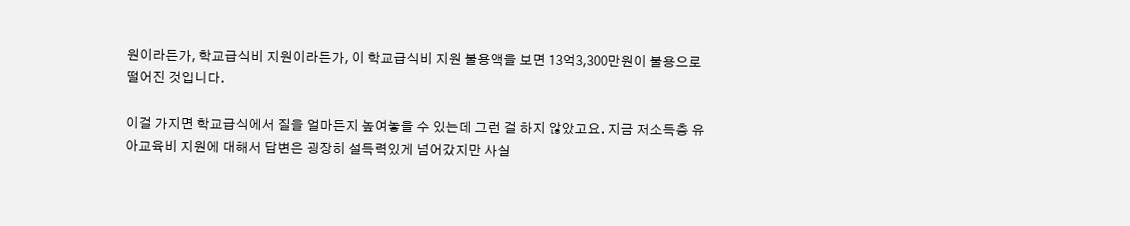원이라든가, 학교급식비 지원이라든가, 이 학교급식비 지원 불용액을 보면 13억3,300만원이 불용으로 떨어진 것입니다.

이걸 가지면 학교급식에서 질을 얼마든지 높여놓을 수 있는데 그런 걸 하지 않았고요. 지금 저소득층 유아교육비 지원에 대해서 답변은 굉장히 설득력있게 넘어갔지만 사실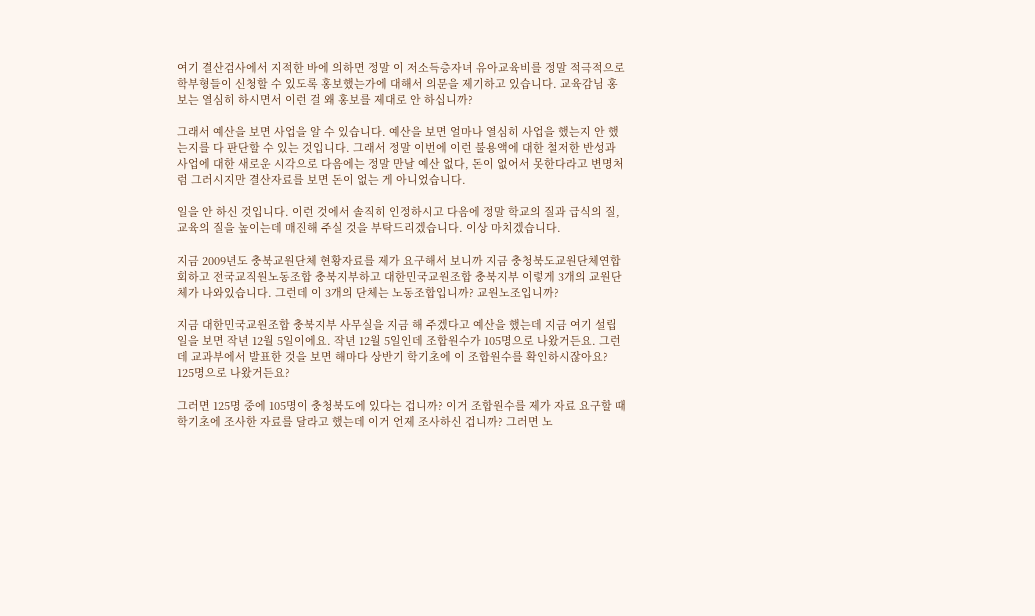여기 결산검사에서 지적한 바에 의하면 정말 이 저소득층자녀 유아교육비를 정말 적극적으로 학부형들이 신청할 수 있도록 홍보했는가에 대해서 의문을 제기하고 있습니다. 교육감님 홍보는 열심히 하시면서 이런 걸 왜 홍보를 제대로 안 하십니까?

그래서 예산을 보면 사업을 알 수 있습니다. 예산을 보면 얼마나 열심히 사업을 했는지 안 했는지를 다 판단할 수 있는 것입니다. 그래서 정말 이번에 이런 불용액에 대한 철저한 반성과 사업에 대한 새로운 시각으로 다음에는 정말 만날 예산 없다, 돈이 없어서 못한다라고 변명처럼 그러시지만 결산자료를 보면 돈이 없는 게 아니었습니다.

일을 안 하신 것입니다. 이런 것에서 솔직히 인정하시고 다음에 정말 학교의 질과 급식의 질, 교육의 질을 높이는데 매진해 주실 것을 부탁드리겠습니다. 이상 마치겠습니다.

지금 2009년도 충북교원단체 현황자료를 제가 요구해서 보니까 지금 충청북도교원단체연합회하고 전국교직원노동조합 충북지부하고 대한민국교원조합 충북지부 이렇게 3개의 교원단체가 나와있습니다. 그런데 이 3개의 단체는 노동조합입니까? 교원노조입니까?

지금 대한민국교원조합 충북지부 사무실을 지금 해 주겠다고 예산을 했는데 지금 여기 설립 일을 보면 작년 12월 5일이에요. 작년 12월 5일인데 조합원수가 105명으로 나왔거든요. 그런데 교과부에서 발표한 것을 보면 해마다 상반기 학기초에 이 조합원수를 확인하시잖아요? 125명으로 나왔거든요?

그러면 125명 중에 105명이 충청북도에 있다는 겁니까? 이거 조합원수를 제가 자료 요구할 때 학기초에 조사한 자료를 달라고 했는데 이거 언제 조사하신 겁니까? 그러면 노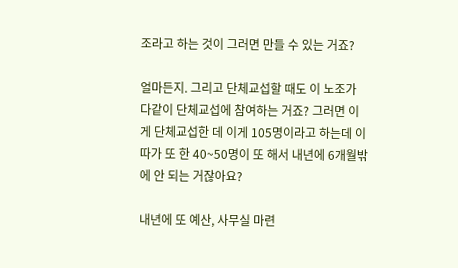조라고 하는 것이 그러면 만들 수 있는 거죠?

얼마든지. 그리고 단체교섭할 때도 이 노조가 다같이 단체교섭에 참여하는 거죠? 그러면 이게 단체교섭한 데 이게 105명이라고 하는데 이따가 또 한 40~50명이 또 해서 내년에 6개월밖에 안 되는 거잖아요?

내년에 또 예산, 사무실 마련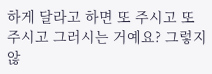하게 달라고 하면 또 주시고 또 주시고 그러시는 거예요? 그렇지 않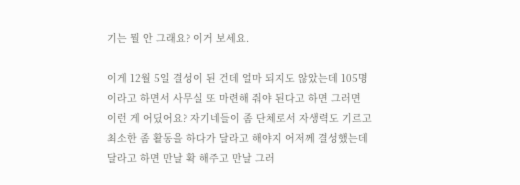기는 뭘 안 그래요? 이거 보세요.

이게 12월 5일 결성이 된 건데 얼마 되지도 않았는데 105명이라고 하면서 사무실 또 마련해 줘야 된다고 하면 그러면 이런 게 어딨어요? 자기네들이 좀 단체로서 자생력도 기르고 최소한 좀 활동을 하다가 달라고 해야지 어저께 결성했는데 달라고 하면 만날 확 해주고 만날 그러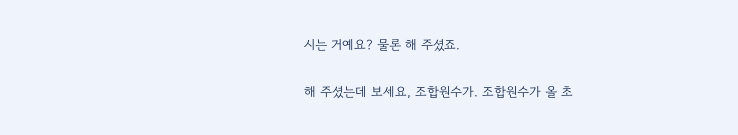시는 거예요? 물론 해 주셨죠.

해 주셨는데 보세요, 조합원수가. 조합원수가 올 초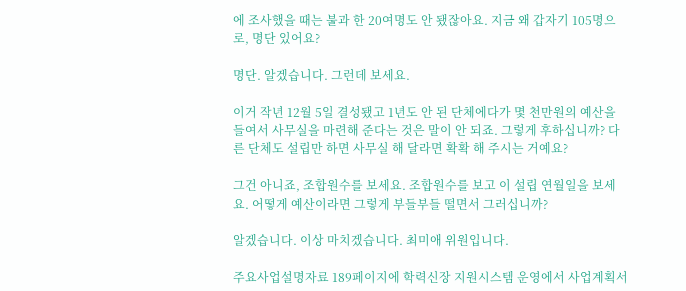에 조사했을 때는 불과 한 20여명도 안 됐잖아요. 지금 왜 갑자기 105명으로, 명단 있어요?

명단. 알겠습니다. 그런데 보세요.

이거 작년 12월 5일 결성됐고 1년도 안 된 단체에다가 몇 천만원의 예산을 들여서 사무실을 마련해 준다는 것은 말이 안 되죠. 그렇게 후하십니까? 다른 단체도 설립만 하면 사무실 해 달라면 확확 해 주시는 거예요?

그건 아니죠, 조합원수를 보세요. 조합원수를 보고 이 설립 연월일을 보세요. 어떻게 예산이라면 그렇게 부들부들 떨면서 그러십니까?

알겠습니다. 이상 마치겠습니다. 최미애 위원입니다.

주요사업설명자료 189페이지에 학력신장 지원시스템 운영에서 사업계획서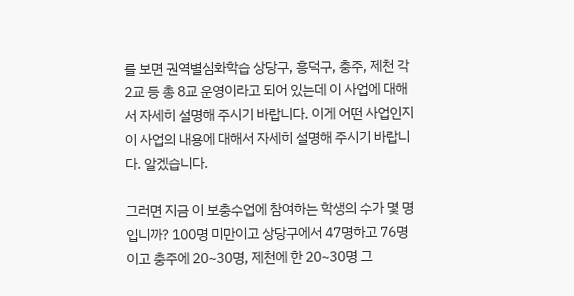를 보면 권역별심화학습 상당구, 흥덕구, 충주, 제천 각 2교 등 총 8교 운영이라고 되어 있는데 이 사업에 대해서 자세히 설명해 주시기 바랍니다. 이게 어떤 사업인지 이 사업의 내용에 대해서 자세히 설명해 주시기 바랍니다. 알겠습니다.

그러면 지금 이 보충수업에 참여하는 학생의 수가 몇 명입니까? 100명 미만이고 상당구에서 47명하고 76명이고 충주에 20~30명, 제천에 한 20~30명 그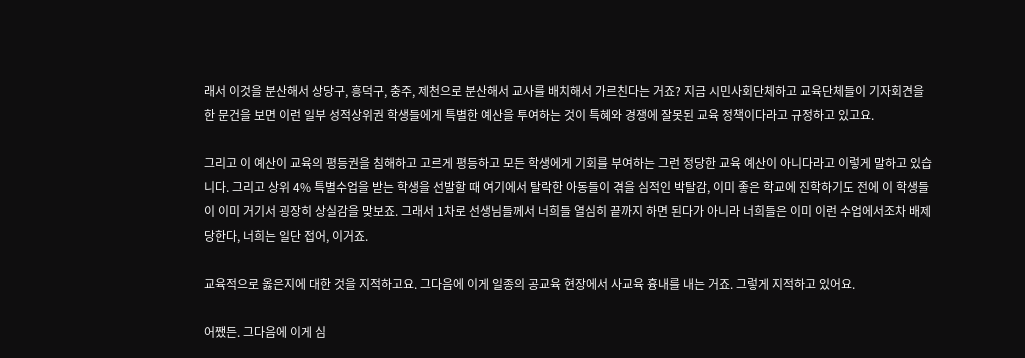래서 이것을 분산해서 상당구, 흥덕구, 충주, 제천으로 분산해서 교사를 배치해서 가르친다는 거죠? 지금 시민사회단체하고 교육단체들이 기자회견을 한 문건을 보면 이런 일부 성적상위권 학생들에게 특별한 예산을 투여하는 것이 특혜와 경쟁에 잘못된 교육 정책이다라고 규정하고 있고요.

그리고 이 예산이 교육의 평등권을 침해하고 고르게 평등하고 모든 학생에게 기회를 부여하는 그런 정당한 교육 예산이 아니다라고 이렇게 말하고 있습니다. 그리고 상위 4% 특별수업을 받는 학생을 선발할 때 여기에서 탈락한 아동들이 겪을 심적인 박탈감, 이미 좋은 학교에 진학하기도 전에 이 학생들이 이미 거기서 굉장히 상실감을 맞보죠. 그래서 1차로 선생님들께서 너희들 열심히 끝까지 하면 된다가 아니라 너희들은 이미 이런 수업에서조차 배제 당한다, 너희는 일단 접어, 이거죠.

교육적으로 옳은지에 대한 것을 지적하고요. 그다음에 이게 일종의 공교육 현장에서 사교육 흉내를 내는 거죠. 그렇게 지적하고 있어요.

어쨌든. 그다음에 이게 심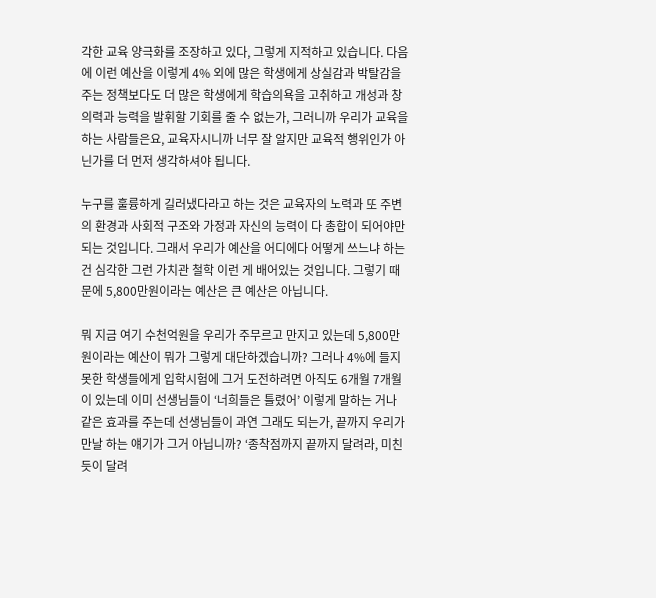각한 교육 양극화를 조장하고 있다, 그렇게 지적하고 있습니다. 다음에 이런 예산을 이렇게 4% 외에 많은 학생에게 상실감과 박탈감을 주는 정책보다도 더 많은 학생에게 학습의욕을 고취하고 개성과 창의력과 능력을 발휘할 기회를 줄 수 없는가, 그러니까 우리가 교육을 하는 사람들은요, 교육자시니까 너무 잘 알지만 교육적 행위인가 아닌가를 더 먼저 생각하셔야 됩니다.

누구를 훌륭하게 길러냈다라고 하는 것은 교육자의 노력과 또 주변의 환경과 사회적 구조와 가정과 자신의 능력이 다 총합이 되어야만 되는 것입니다. 그래서 우리가 예산을 어디에다 어떻게 쓰느냐 하는 건 심각한 그런 가치관 철학 이런 게 배어있는 것입니다. 그렇기 때문에 5,800만원이라는 예산은 큰 예산은 아닙니다.

뭐 지금 여기 수천억원을 우리가 주무르고 만지고 있는데 5,800만원이라는 예산이 뭐가 그렇게 대단하겠습니까? 그러나 4%에 들지 못한 학생들에게 입학시험에 그거 도전하려면 아직도 6개월 7개월이 있는데 이미 선생님들이 ‘너희들은 틀렸어’ 이렇게 말하는 거나 같은 효과를 주는데 선생님들이 과연 그래도 되는가, 끝까지 우리가 만날 하는 얘기가 그거 아닙니까? ‘종착점까지 끝까지 달려라, 미친 듯이 달려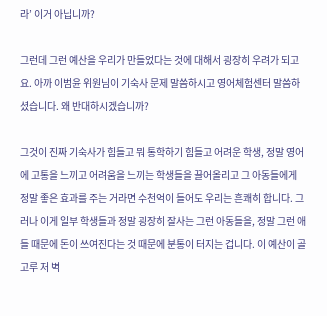라’ 이거 아닙니까?

그런데 그런 예산을 우리가 만들었다는 것에 대해서 굉장히 우려가 되고요. 아까 이범윤 위원님이 기숙사 문제 말씀하시고 영어체험센터 말씀하셨습니다. 왜 반대하시겠습니까?

그것이 진짜 기숙사가 힘들고 뭐 통학하기 힘들고 어려운 학생, 정말 영어에 고통을 느끼고 어려움을 느끼는 학생들을 끌어올리고 그 아동들에게 정말 좋은 효과를 주는 거라면 수천억이 들어도 우리는 흔쾌히 합니다. 그러나 이게 일부 학생들과 정말 굉장히 잘사는 그런 아동들을, 정말 그런 애들 때문에 돈이 쓰여진다는 것 때문에 분통이 터지는 겁니다. 이 예산이 골고루 저 벽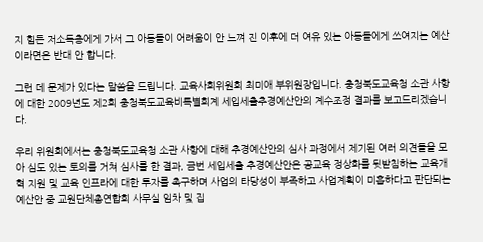지 힘든 저소득층에게 가서 그 아동들이 어려움이 안 느껴 진 이후에 더 여유 있는 아동들에게 쓰여지는 예산이라면은 반대 안 합니다.

그런 데 문제가 있다는 말씀을 드립니다. 교육사회위원회 최미애 부위원장입니다. 충청북도교육청 소관 사항에 대한 2009년도 제2회 충청북도교육비특별회계 세입세출추경예산안의 계수조정 결과를 보고드리겠습니다.

우리 위원회에서는 충청북도교육청 소관 사항에 대해 추경예산안의 심사 과정에서 제기된 여러 의견들을 모아 심도 있는 토의를 거쳐 심사를 한 결과, 금번 세입세출 추경예산안은 공교육 정상화를 뒷받침하는 교육개혁 지원 및 교육 인프라에 대한 투자를 촉구하며 사업의 타당성이 부족하고 사업계획이 미흡하다고 판단되는 예산안 중 교원단체총연합회 사무실 임차 및 집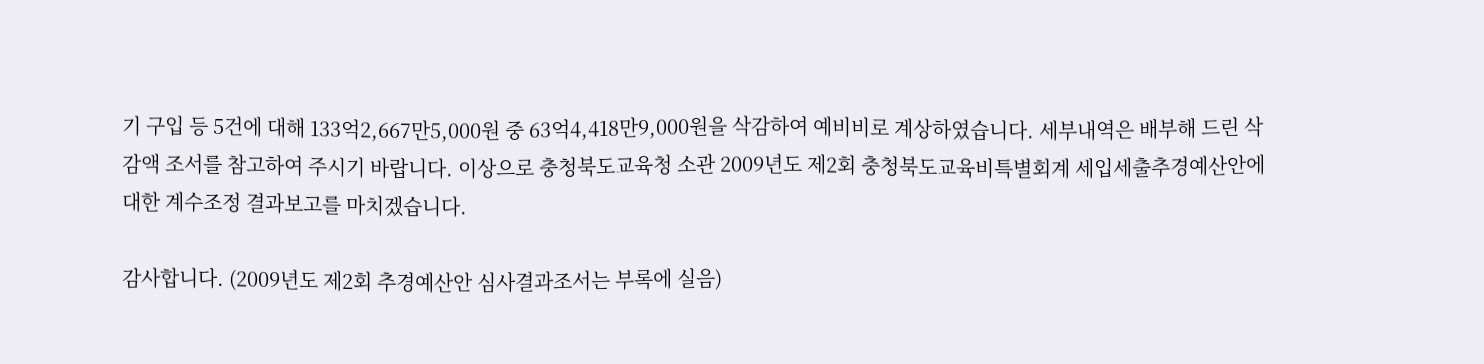기 구입 등 5건에 대해 133억2,667만5,000원 중 63억4,418만9,000원을 삭감하여 예비비로 계상하였습니다. 세부내역은 배부해 드린 삭감액 조서를 참고하여 주시기 바랍니다. 이상으로 충청북도교육청 소관 2009년도 제2회 충청북도교육비특별회계 세입세출추경예산안에 대한 계수조정 결과보고를 마치겠습니다.

감사합니다. (2009년도 제2회 추경예산안 심사결과조서는 부록에 실음)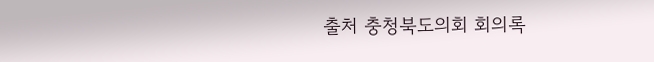출처 충청북도의회 회의록